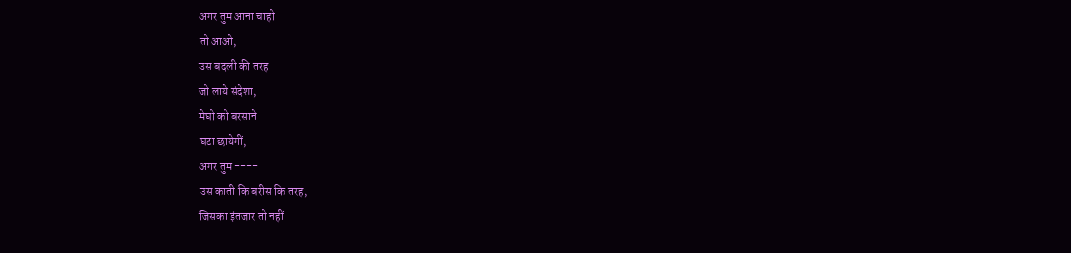अगर तुम आना चाहो
तो आओ,
उस बदली की तरह
जो लाये संदेशा,
मेघो को बरसाने
घटा छायेगीं,
अगर तुम ----
उस काती कि बरीस कि तरह,
जिसका इंतजार तो नहीं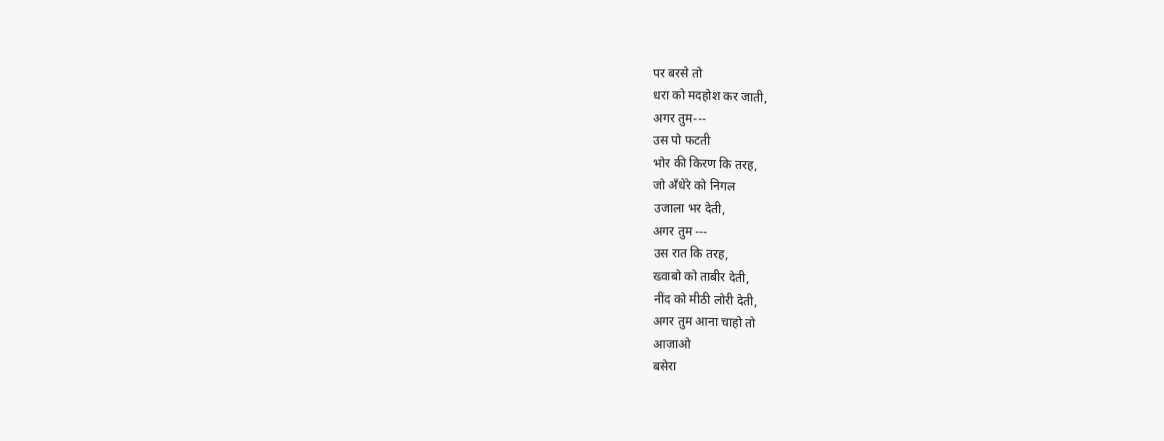पर बरसे तो
धरा को मदहोश कर जाती,
अगर तुम---
उस पो फटती
भोर की किरण कि तरह,
जो अँधेरे को निगल
उजाला भर देती,
अगर तुम ---
उस रात कि तरह,
ख्वाबो को ताबीर देती,
नींद को मीठी लोरी देती,
अगर तुम आना चाहो तो
आजाओ
बसेरा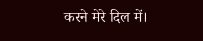करने मेरे दिल में।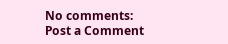No comments:
Post a Comment